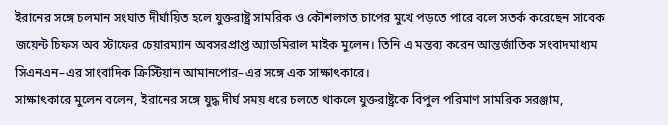ইরানের সঙ্গে চলমান সংঘাত দীর্ঘায়িত হলে যুক্তরাষ্ট্র সামরিক ও কৌশলগত চাপের মুখে পড়তে পারে বলে সতর্ক করেছেন সাবেক জয়েন্ট চিফস অব স্টাফের চেয়ারম্যান অবসরপ্রাপ্ত অ্যাডমিরাল মাইক মুলেন। তিনি এ মন্তব্য করেন আন্তর্জাতিক সংবাদমাধ্যম সিএনএন–এর সাংবাদিক ক্রিস্টিয়ান আমানপোর–এর সঙ্গে এক সাক্ষাৎকারে।
সাক্ষাৎকারে মুলেন বলেন, ইরানের সঙ্গে যুদ্ধ দীর্ঘ সময় ধরে চলতে থাকলে যুক্তরাষ্ট্রকে বিপুল পরিমাণ সামরিক সরঞ্জাম,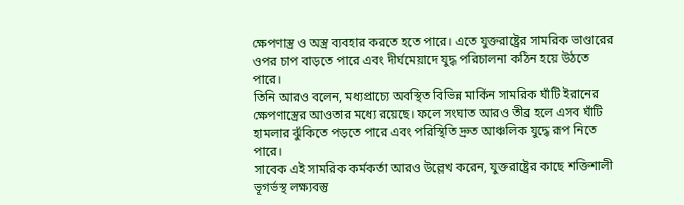ক্ষেপণাস্ত্র ও অস্ত্র ব্যবহার করতে হতে পারে। এতে যুক্তরাষ্ট্রের সামরিক ভাণ্ডারের ওপর চাপ বাড়তে পারে এবং দীর্ঘমেয়াদে যুদ্ধ পরিচালনা কঠিন হয়ে উঠতে পারে।
তিনি আরও বলেন, মধ্যপ্রাচ্যে অবস্থিত বিভিন্ন মার্কিন সামরিক ঘাঁটি ইরানের ক্ষেপণাস্ত্রের আওতার মধ্যে রয়েছে। ফলে সংঘাত আরও তীব্র হলে এসব ঘাঁটি হামলার ঝুঁকিতে পড়তে পারে এবং পরিস্থিতি দ্রুত আঞ্চলিক যুদ্ধে রূপ নিতে পারে।
সাবেক এই সামরিক কর্মকর্তা আরও উল্লেখ করেন, যুক্তরাষ্ট্রের কাছে শক্তিশালী ভূগর্ভস্থ লক্ষ্যবস্তু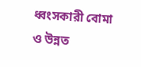ধ্বংসকারী বোমা ও উন্নত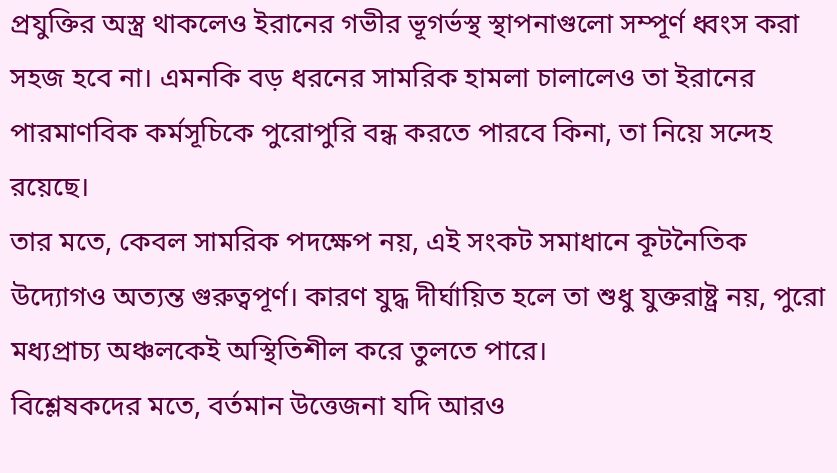প্রযুক্তির অস্ত্র থাকলেও ইরানের গভীর ভূগর্ভস্থ স্থাপনাগুলো সম্পূর্ণ ধ্বংস করা সহজ হবে না। এমনকি বড় ধরনের সামরিক হামলা চালালেও তা ইরানের পারমাণবিক কর্মসূচিকে পুরোপুরি বন্ধ করতে পারবে কিনা, তা নিয়ে সন্দেহ রয়েছে।
তার মতে, কেবল সামরিক পদক্ষেপ নয়, এই সংকট সমাধানে কূটনৈতিক উদ্যোগও অত্যন্ত গুরুত্বপূর্ণ। কারণ যুদ্ধ দীর্ঘায়িত হলে তা শুধু যুক্তরাষ্ট্র নয়, পুরো মধ্যপ্রাচ্য অঞ্চলকেই অস্থিতিশীল করে তুলতে পারে।
বিশ্লেষকদের মতে, বর্তমান উত্তেজনা যদি আরও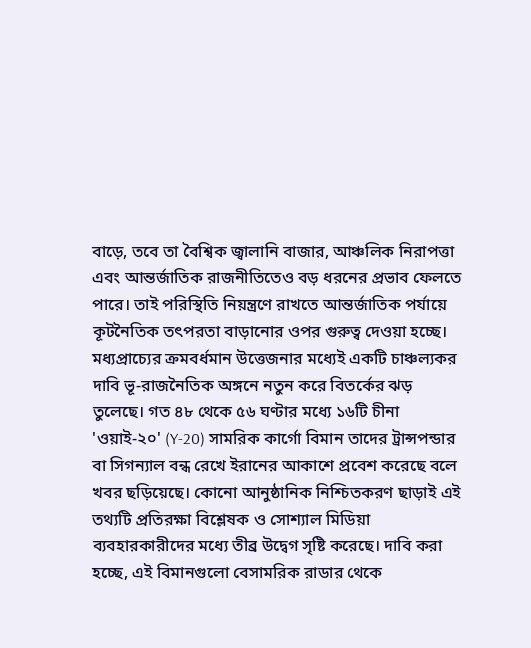বাড়ে, তবে তা বৈশ্বিক জ্বালানি বাজার, আঞ্চলিক নিরাপত্তা এবং আন্তর্জাতিক রাজনীতিতেও বড় ধরনের প্রভাব ফেলতে পারে। তাই পরিস্থিতি নিয়ন্ত্রণে রাখতে আন্তর্জাতিক পর্যায়ে কূটনৈতিক তৎপরতা বাড়ানোর ওপর গুরুত্ব দেওয়া হচ্ছে।
মধ্যপ্রাচ্যের ক্রমবর্ধমান উত্তেজনার মধ্যেই একটি চাঞ্চল্যকর দাবি ভূ-রাজনৈতিক অঙ্গনে নতুন করে বিতর্কের ঝড় তুলেছে। গত ৪৮ থেকে ৫৬ ঘণ্টার মধ্যে ১৬টি চীনা 'ওয়াই-২০' (Y-20) সামরিক কার্গো বিমান তাদের ট্রান্সপন্ডার বা সিগন্যাল বন্ধ রেখে ইরানের আকাশে প্রবেশ করেছে বলে খবর ছড়িয়েছে। কোনো আনুষ্ঠানিক নিশ্চিতকরণ ছাড়াই এই তথ্যটি প্রতিরক্ষা বিশ্লেষক ও সোশ্যাল মিডিয়া ব্যবহারকারীদের মধ্যে তীব্র উদ্বেগ সৃষ্টি করেছে। দাবি করা হচ্ছে, এই বিমানগুলো বেসামরিক রাডার থেকে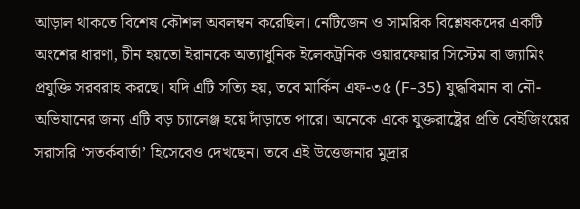আড়াল থাকতে বিশেষ কৌশল অবলম্বন করেছিল। নেটিজেন ও সামরিক বিশ্লেষকদের একটি অংশের ধারণা, চীন হয়তো ইরানকে অত্যাধুনিক ইলেকট্রনিক ওয়ারফেয়ার সিস্টেম বা জ্যামিং প্রযুক্তি সরবরাহ করছে। যদি এটি সত্যি হয়, তবে মার্কিন এফ-৩৫ (F-35) যুদ্ধবিমান বা নৌ-অভিযানের জন্য এটি বড় চ্যালেঞ্জ হয়ে দাঁড়াতে পারে। অনেকে একে যুক্তরাষ্ট্রের প্রতি বেইজিংয়ের সরাসরি ‘সতর্কবার্তা’ হিসেবেও দেখছেন। তবে এই উত্তেজনার মুদ্রার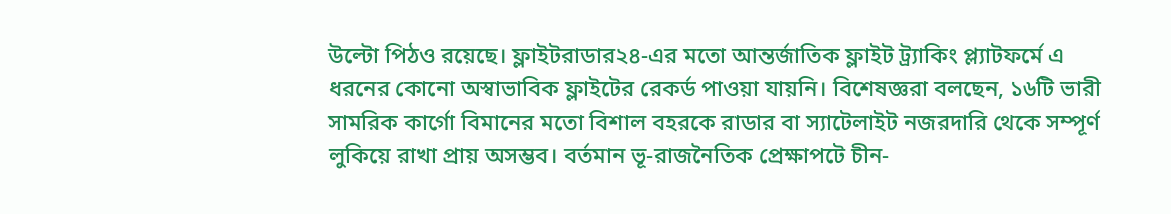উল্টো পিঠও রয়েছে। ফ্লাইটরাডার২৪-এর মতো আন্তর্জাতিক ফ্লাইট ট্র্যাকিং প্ল্যাটফর্মে এ ধরনের কোনো অস্বাভাবিক ফ্লাইটের রেকর্ড পাওয়া যায়নি। বিশেষজ্ঞরা বলছেন, ১৬টি ভারী সামরিক কার্গো বিমানের মতো বিশাল বহরকে রাডার বা স্যাটেলাইট নজরদারি থেকে সম্পূর্ণ লুকিয়ে রাখা প্রায় অসম্ভব। বর্তমান ভূ-রাজনৈতিক প্রেক্ষাপটে চীন-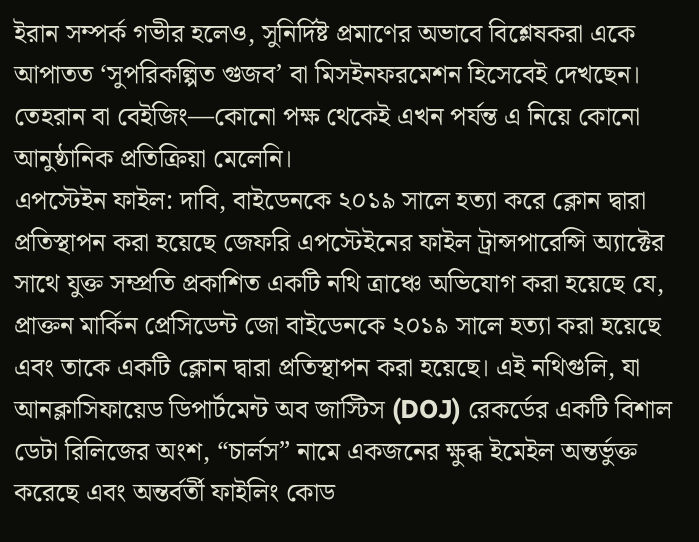ইরান সম্পর্ক গভীর হলেও, সুনির্দিষ্ট প্রমাণের অভাবে বিশ্লেষকরা একে আপাতত ‘সুপরিকল্পিত গুজব’ বা মিসইনফরমেশন হিসেবেই দেখছেন। তেহরান বা বেইজিং—কোনো পক্ষ থেকেই এখন পর্যন্ত এ নিয়ে কোনো আনুষ্ঠানিক প্রতিক্রিয়া মেলেনি।
এপস্টেইন ফাইল: দাবি, বাইডেনকে ২০১৯ সালে হত্যা করে ক্লোন দ্বারা প্রতিস্থাপন করা হয়েছে জেফরি এপস্টেইনের ফাইল ট্রান্সপারেন্সি অ্যাক্টের সাথে যুক্ত সম্প্রতি প্রকাশিত একটি নথি ত্রাঞ্চে অভিযোগ করা হয়েছে যে, প্রাক্তন মার্কিন প্রেসিডেন্ট জো বাইডেনকে ২০১৯ সালে হত্যা করা হয়েছে এবং তাকে একটি ক্লোন দ্বারা প্রতিস্থাপন করা হয়েছে। এই নথিগুলি, যা আনক্লাসিফায়েড ডিপার্টমেন্ট অব জাস্টিস (DOJ) রেকর্ডের একটি বিশাল ডেটা রিলিজের অংশ, “চার্লস” নামে একজনের ক্ষুব্ধ ইমেইল অন্তর্ভুক্ত করেছে এবং অন্তর্বর্তী ফাইলিং কোড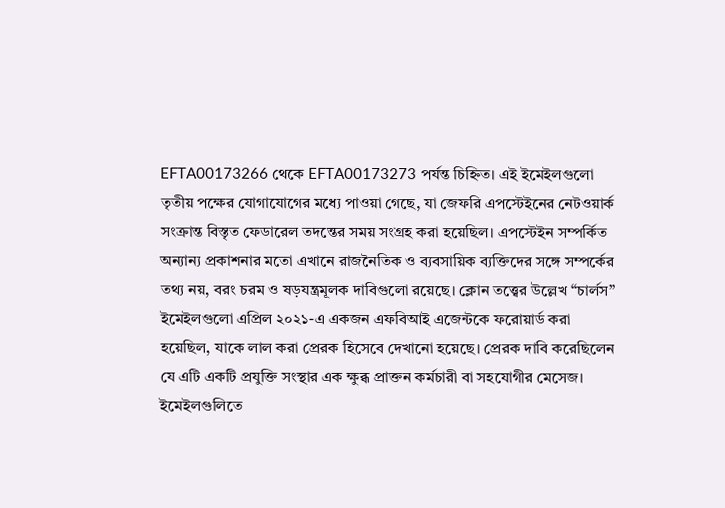EFTA00173266 থেকে EFTA00173273 পর্যন্ত চিহ্নিত। এই ইমেইলগুলো তৃতীয় পক্ষের যোগাযোগের মধ্যে পাওয়া গেছে, যা জেফরি এপস্টেইনের নেটওয়ার্ক সংক্রান্ত বিস্তৃত ফেডারেল তদন্তের সময় সংগ্রহ করা হয়েছিল। এপস্টেইন সম্পর্কিত অন্যান্য প্রকাশনার মতো এখানে রাজনৈতিক ও ব্যবসায়িক ব্যক্তিদের সঙ্গে সম্পর্কের তথ্য নয়, বরং চরম ও ষড়যন্ত্রমূলক দাবিগুলো রয়েছে। ক্লোন তত্ত্বের উল্লেখ “চার্লস” ইমেইলগুলো এপ্রিল ২০২১-এ একজন এফবিআই এজেন্টকে ফরোয়ার্ড করা হয়েছিল, যাকে লাল করা প্রেরক হিসেবে দেখানো হয়েছে। প্রেরক দাবি করেছিলেন যে এটি একটি প্রযুক্তি সংস্থার এক ক্ষুব্ধ প্রাক্তন কর্মচারী বা সহযোগীর মেসেজ। ইমেইলগুলিতে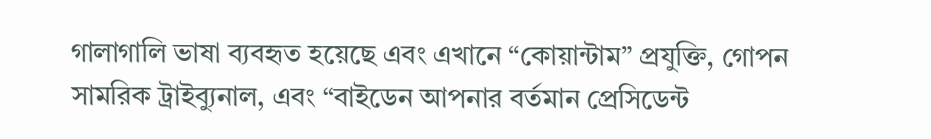গালাগালি ভাষা ব্যবহৃত হয়েছে এবং এখানে “কোয়ান্টাম” প্রযুক্তি, গোপন সামরিক ট্রাইব্যুনাল, এবং “বাইডেন আপনার বর্তমান প্রেসিডেন্ট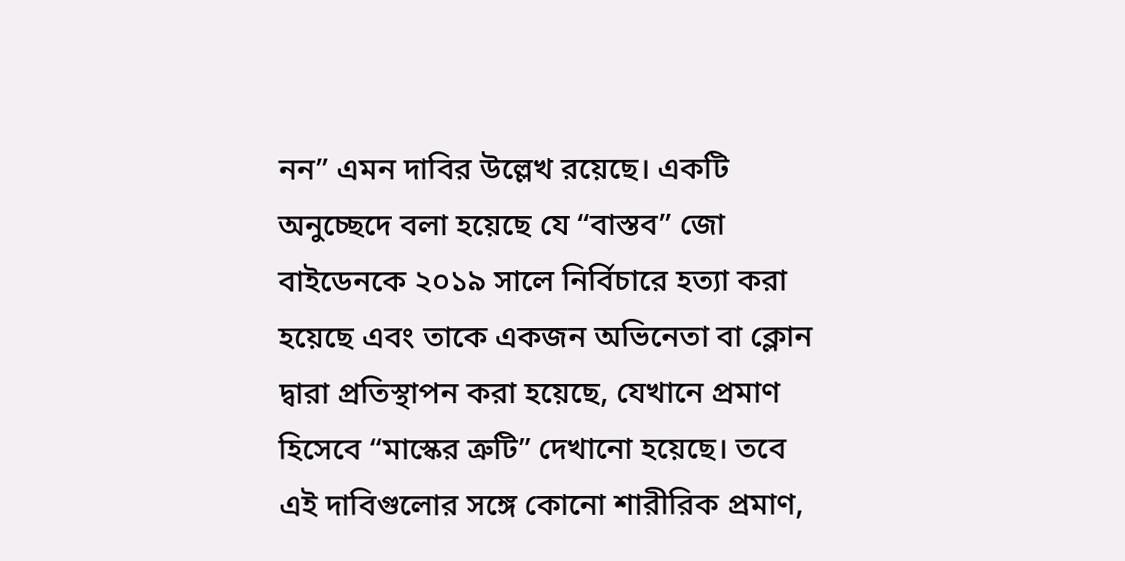নন” এমন দাবির উল্লেখ রয়েছে। একটি অনুচ্ছেদে বলা হয়েছে যে “বাস্তব” জো বাইডেনকে ২০১৯ সালে নির্বিচারে হত্যা করা হয়েছে এবং তাকে একজন অভিনেতা বা ক্লোন দ্বারা প্রতিস্থাপন করা হয়েছে, যেখানে প্রমাণ হিসেবে “মাস্কের ত্রুটি” দেখানো হয়েছে। তবে এই দাবিগুলোর সঙ্গে কোনো শারীরিক প্রমাণ,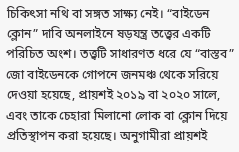চিকিৎসা নথি বা সঙ্গত সাক্ষ্য নেই। “বাইডেন ক্লোন” দাবি অনলাইনে ষড়যন্ত্র তত্ত্বের একটি পরিচিত অংশ। তত্ত্বটি সাধারণত ধরে যে “বাস্তব” জো বাইডেনকে গোপনে জনমঞ্চ থেকে সরিয়ে দেওয়া হয়েছে, প্রায়শই ২০১৯ বা ২০২০ সালে, এবং তাকে চেহারা মিলানো লোক বা ক্লোন দিয়ে প্রতিস্থাপন করা হয়েছে। অনুগামীরা প্রায়শই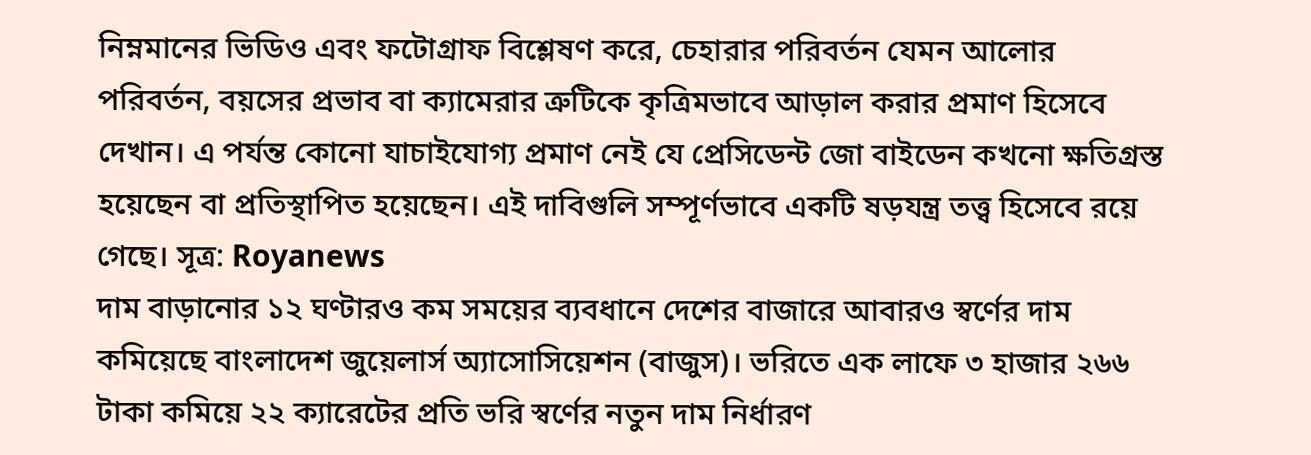নিম্নমানের ভিডিও এবং ফটোগ্রাফ বিশ্লেষণ করে, চেহারার পরিবর্তন যেমন আলোর পরিবর্তন, বয়সের প্রভাব বা ক্যামেরার ত্রুটিকে কৃত্রিমভাবে আড়াল করার প্রমাণ হিসেবে দেখান। এ পর্যন্ত কোনো যাচাইযোগ্য প্রমাণ নেই যে প্রেসিডেন্ট জো বাইডেন কখনো ক্ষতিগ্রস্ত হয়েছেন বা প্রতিস্থাপিত হয়েছেন। এই দাবিগুলি সম্পূর্ণভাবে একটি ষড়যন্ত্র তত্ত্ব হিসেবে রয়ে গেছে। সূত্র: Royanews
দাম বাড়ানোর ১২ ঘণ্টারও কম সময়ের ব্যবধানে দেশের বাজারে আবারও স্বর্ণের দাম কমিয়েছে বাংলাদেশ জুয়েলার্স অ্যাসোসিয়েশন (বাজুস)। ভরিতে এক লাফে ৩ হাজার ২৬৬ টাকা কমিয়ে ২২ ক্যারেটের প্রতি ভরি স্বর্ণের নতুন দাম নির্ধারণ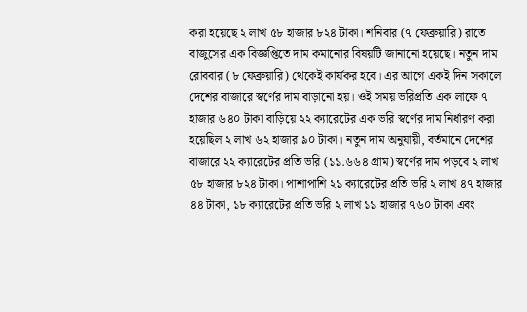করা হয়েছে ২ লাখ ৫৮ হাজার ৮২৪ টাকা। শনিবার (৭ ফেব্রুয়ারি) রাতে বাজুসের এক বিজ্ঞপ্তিতে দাম কমানোর বিষয়টি জানানো হয়েছে। নতুন দাম রোববার (৮ ফেব্রুয়ারি) থেকেই কার্যকর হবে। এর আগে একই দিন সকালে দেশের বাজারে স্বর্ণের দাম বাড়ানো হয়। ওই সময় ভরিপ্রতি এক লাফে ৭ হাজার ৬৪০ টাকা বাড়িয়ে ২২ ক্যারেটের এক ভরি স্বর্ণের দাম নির্ধারণ করা হয়েছিল ২ লাখ ৬২ হাজার ৯০ টাকা। নতুন দাম অনুযায়ী, বর্তমানে দেশের বাজারে ২২ ক্যারেটের প্রতি ভরি (১১.৬৬৪ গ্রাম) স্বর্ণের দাম পড়বে ২ লাখ ৫৮ হাজার ৮২৪ টাকা। পাশাপাশি ২১ ক্যারেটের প্রতি ভরি ২ লাখ ৪৭ হাজার ৪৪ টাকা, ১৮ ক্যারেটের প্রতি ভরি ২ লাখ ১১ হাজার ৭৬০ টাকা এবং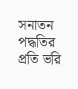সনাতন পদ্ধতির প্রতি ভরি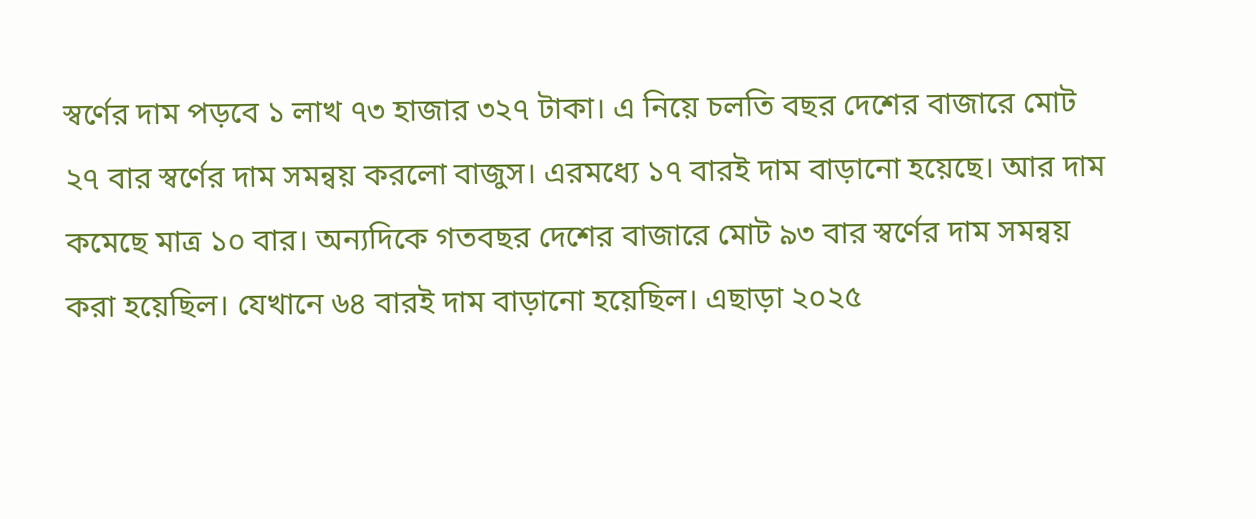স্বর্ণের দাম পড়বে ১ লাখ ৭৩ হাজার ৩২৭ টাকা। এ নিয়ে চলতি বছর দেশের বাজারে মোট ২৭ বার স্বর্ণের দাম সমন্বয় করলো বাজুস। এরমধ্যে ১৭ বারই দাম বাড়ানো হয়েছে। আর দাম কমেছে মাত্র ১০ বার। অন্যদিকে গতবছর দেশের বাজারে মোট ৯৩ বার স্বর্ণের দাম সমন্বয় করা হয়েছিল। যেখানে ৬৪ বারই দাম বাড়ানো হয়েছিল। এছাড়া ২০২৫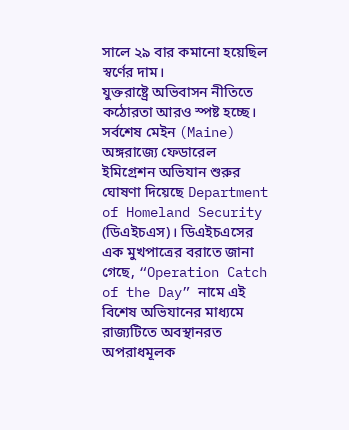সালে ২৯ বার কমানো হয়েছিল স্বর্ণের দাম।
যুক্তরাষ্ট্রে অভিবাসন নীতিতে কঠোরতা আরও স্পষ্ট হচ্ছে। সর্বশেষ মেইন (Maine) অঙ্গরাজ্যে ফেডারেল ইমিগ্রেশন অভিযান শুরুর ঘোষণা দিয়েছে Department of Homeland Security (ডিএইচএস)। ডিএইচএসের এক মুখপাত্রের বরাতে জানা গেছে, “Operation Catch of the Day” নামে এই বিশেষ অভিযানের মাধ্যমে রাজ্যটিতে অবস্থানরত অপরাধমূলক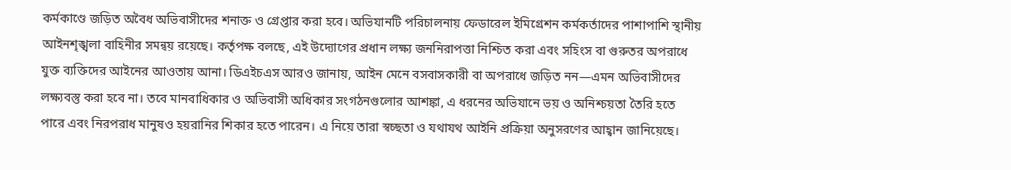কর্মকাণ্ডে জড়িত অবৈধ অভিবাসীদের শনাক্ত ও গ্রেপ্তার করা হবে। অভিযানটি পরিচালনায় ফেডারেল ইমিগ্রেশন কর্মকর্তাদের পাশাপাশি স্থানীয় আইনশৃঙ্খলা বাহিনীর সমন্বয় রয়েছে। কর্তৃপক্ষ বলছে, এই উদ্যোগের প্রধান লক্ষ্য জননিরাপত্তা নিশ্চিত করা এবং সহিংস বা গুরুতর অপরাধে যুক্ত ব্যক্তিদের আইনের আওতায় আনা। ডিএইচএস আরও জানায়, আইন মেনে বসবাসকারী বা অপরাধে জড়িত নন—এমন অভিবাসীদের লক্ষ্যবস্তু করা হবে না। তবে মানবাধিকার ও অভিবাসী অধিকার সংগঠনগুলোর আশঙ্কা, এ ধরনের অভিযানে ভয় ও অনিশ্চয়তা তৈরি হতে পারে এবং নিরপরাধ মানুষও হয়রানির শিকার হতে পারেন। এ নিয়ে তারা স্বচ্ছতা ও যথাযথ আইনি প্রক্রিয়া অনুসরণের আহ্বান জানিয়েছে।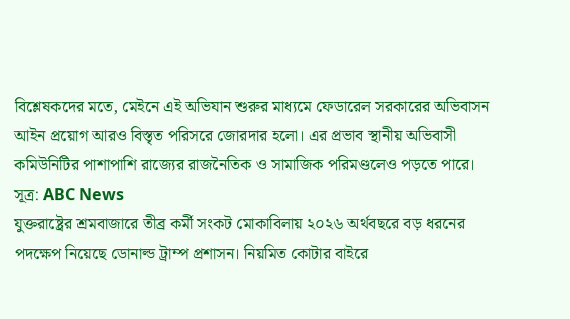বিশ্লেষকদের মতে, মেইনে এই অভিযান শুরুর মাধ্যমে ফেডারেল সরকারের অভিবাসন আইন প্রয়োগ আরও বিস্তৃত পরিসরে জোরদার হলো। এর প্রভাব স্থানীয় অভিবাসী কমিউনিটির পাশাপাশি রাজ্যের রাজনৈতিক ও সামাজিক পরিমণ্ডলেও পড়তে পারে। সূত্র: ABC News
যুক্তরাষ্ট্রের শ্রমবাজারে তীব্র কর্মী সংকট মোকাবিলায় ২০২৬ অর্থবছরে বড় ধরনের পদক্ষেপ নিয়েছে ডোনাল্ড ট্রাম্প প্রশাসন। নিয়মিত কোটার বাইরে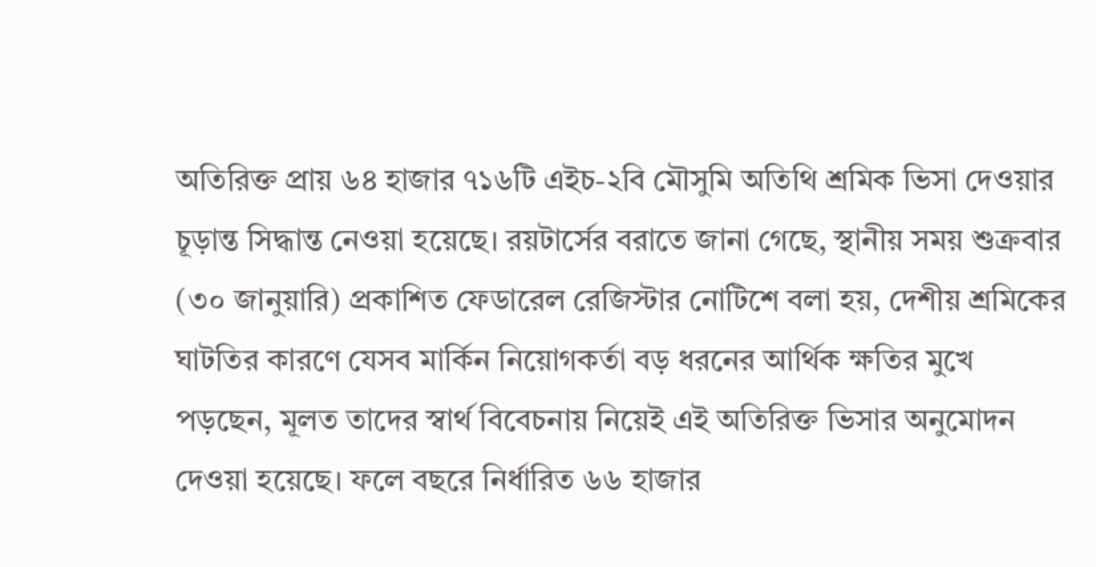অতিরিক্ত প্রায় ৬৪ হাজার ৭১৬টি এইচ-২বি মৌসুমি অতিথি শ্রমিক ভিসা দেওয়ার চূড়ান্ত সিদ্ধান্ত নেওয়া হয়েছে। রয়টার্সের বরাতে জানা গেছে, স্থানীয় সময় শুক্রবার (৩০ জানুয়ারি) প্রকাশিত ফেডারেল রেজিস্টার নোটিশে বলা হয়, দেশীয় শ্রমিকের ঘাটতির কারণে যেসব মার্কিন নিয়োগকর্তা বড় ধরনের আর্থিক ক্ষতির মুখে পড়ছেন, মূলত তাদের স্বার্থ বিবেচনায় নিয়েই এই অতিরিক্ত ভিসার অনুমোদন দেওয়া হয়েছে। ফলে বছরে নির্ধারিত ৬৬ হাজার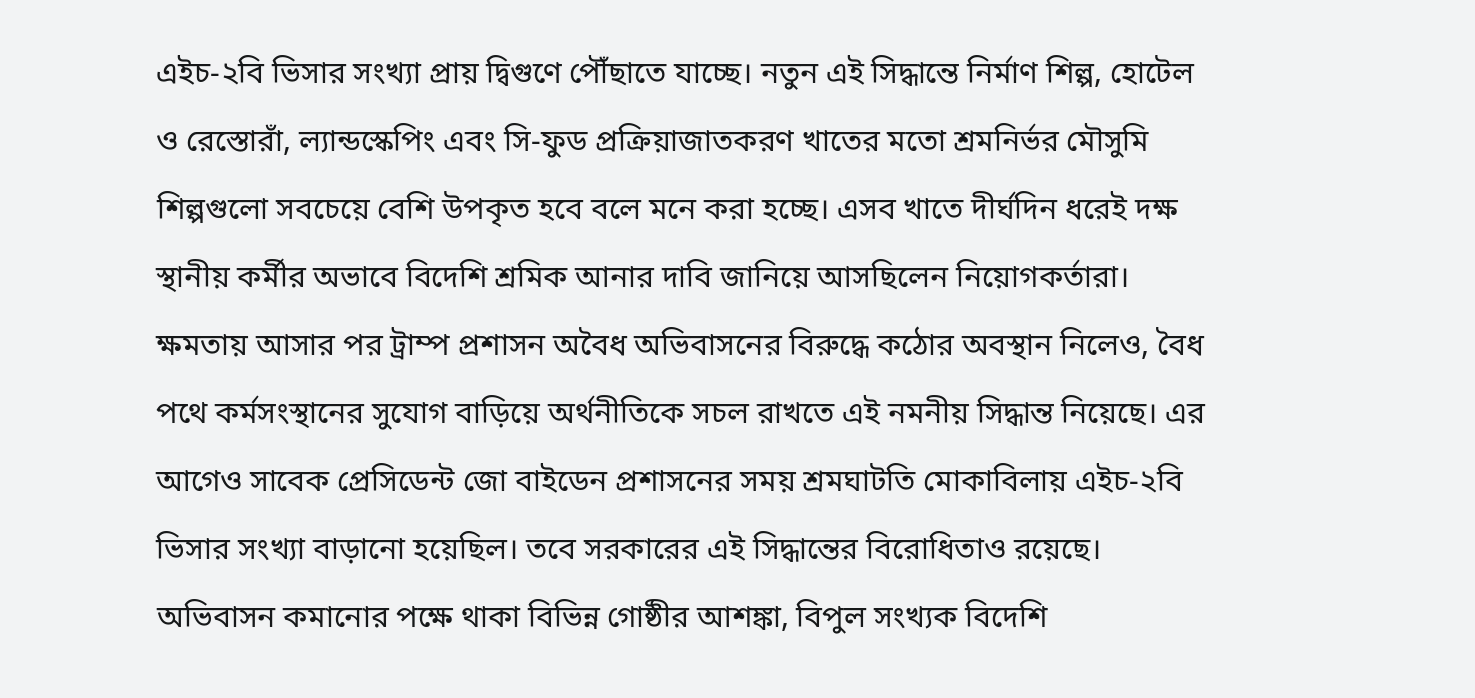এইচ-২বি ভিসার সংখ্যা প্রায় দ্বিগুণে পৌঁছাতে যাচ্ছে। নতুন এই সিদ্ধান্তে নির্মাণ শিল্প, হোটেল ও রেস্তোরাঁ, ল্যান্ডস্কেপিং এবং সি-ফুড প্রক্রিয়াজাতকরণ খাতের মতো শ্রমনির্ভর মৌসুমি শিল্পগুলো সবচেয়ে বেশি উপকৃত হবে বলে মনে করা হচ্ছে। এসব খাতে দীর্ঘদিন ধরেই দক্ষ স্থানীয় কর্মীর অভাবে বিদেশি শ্রমিক আনার দাবি জানিয়ে আসছিলেন নিয়োগকর্তারা। ক্ষমতায় আসার পর ট্রাম্প প্রশাসন অবৈধ অভিবাসনের বিরুদ্ধে কঠোর অবস্থান নিলেও, বৈধ পথে কর্মসংস্থানের সুযোগ বাড়িয়ে অর্থনীতিকে সচল রাখতে এই নমনীয় সিদ্ধান্ত নিয়েছে। এর আগেও সাবেক প্রেসিডেন্ট জো বাইডেন প্রশাসনের সময় শ্রমঘাটতি মোকাবিলায় এইচ-২বি ভিসার সংখ্যা বাড়ানো হয়েছিল। তবে সরকারের এই সিদ্ধান্তের বিরোধিতাও রয়েছে। অভিবাসন কমানোর পক্ষে থাকা বিভিন্ন গোষ্ঠীর আশঙ্কা, বিপুল সংখ্যক বিদেশি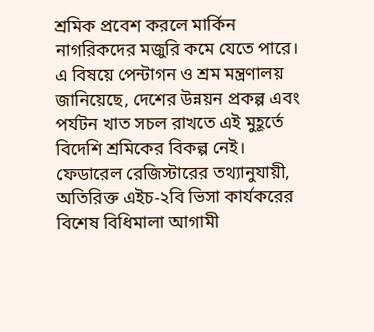শ্রমিক প্রবেশ করলে মার্কিন নাগরিকদের মজুরি কমে যেতে পারে। এ বিষয়ে পেন্টাগন ও শ্রম মন্ত্রণালয় জানিয়েছে, দেশের উন্নয়ন প্রকল্প এবং পর্যটন খাত সচল রাখতে এই মুহূর্তে বিদেশি শ্রমিকের বিকল্প নেই। ফেডারেল রেজিস্টারের তথ্যানুযায়ী, অতিরিক্ত এইচ-২বি ভিসা কার্যকরের বিশেষ বিধিমালা আগামী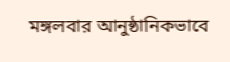মঙ্গলবার আনুষ্ঠানিকভাবে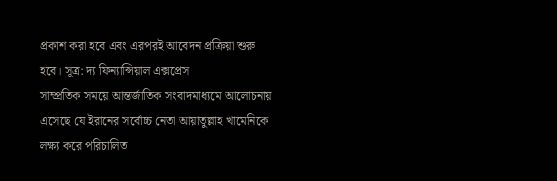প্রকাশ করা হবে এবং এরপরই আবেদন প্রক্রিয়া শুরু হবে। সূত্র: দ্য ফিন্যান্সিয়াল এক্সপ্রেস
সাম্প্রতিক সময়ে আন্তর্জাতিক সংবাদমাধ্যমে আলোচনায় এসেছে যে ইরানের সর্বোচ্চ নেতা আয়াতুল্লাহ খামেনিকে লক্ষ্য করে পরিচালিত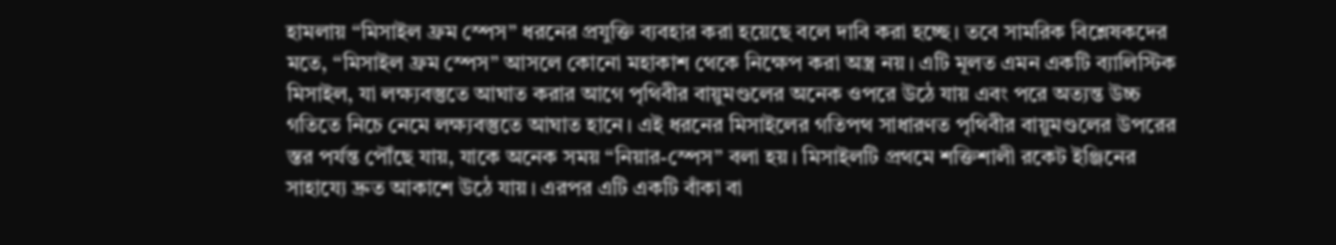হামলায় “মিসাইল ফ্রম স্পেস” ধরনের প্রযুক্তি ব্যবহার করা হয়েছে বলে দাবি করা হচ্ছে। তবে সামরিক বিশ্লেষকদের মতে, “মিসাইল ফ্রম স্পেস” আসলে কোনো মহাকাশ থেকে নিক্ষেপ করা অস্ত্র নয়। এটি মূলত এমন একটি ব্যালিস্টিক মিসাইল, যা লক্ষ্যবস্তুতে আঘাত করার আগে পৃথিবীর বায়ুমণ্ডলের অনেক ওপরে উঠে যায় এবং পরে অত্যন্ত উচ্চ গতিতে নিচে নেমে লক্ষ্যবস্তুতে আঘাত হানে। এই ধরনের মিসাইলের গতিপথ সাধারণত পৃথিবীর বায়ুমণ্ডলের উপরের স্তর পর্যন্ত পৌঁছে যায়, যাকে অনেক সময় “নিয়ার-স্পেস” বলা হয়। মিসাইলটি প্রথমে শক্তিশালী রকেট ইঞ্জিনের সাহায্যে দ্রুত আকাশে উঠে যায়। এরপর এটি একটি বাঁকা বা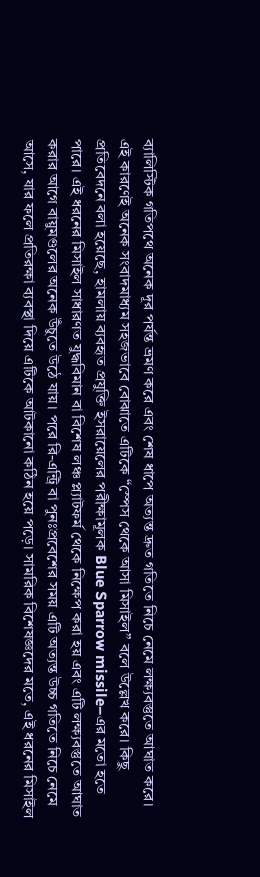ব্যালিস্টিক গতিপথে অনেক দূর পর্যন্ত ভ্রমণ করে এবং শেষ ধাপে অত্যন্ত দ্রুত গতিতে নিচে নেমে লক্ষ্যবস্তুতে আঘাত করে। এই কারণেই অনেক সংবাদমাধ্যম সহজভাবে বোঝাতে এটিকে “স্পেস থেকে আসা মিসাইল” বলে উল্লেখ করে। কিছু প্রতিবেদনে বলা হয়েছে, হামলায় ব্যবহৃত প্রযুক্তি ইসরায়েলের পরীক্ষামূলক Blue Sparrow missile–এর মতো হতে পারে। এই ধরনের মিসাইল সাধারণত যুদ্ধবিমান বা বিশেষ লঞ্চ প্ল্যাটফর্ম থেকে নিক্ষেপ করা হয় এবং এটি লক্ষ্যবস্তুতে আঘাত করার আগে বায়ুমণ্ডলের অনেক উঁচুতে উঠে যায়। পরে রি-এন্ট্রি বা পুনঃপ্রবেশের সময় এটি অত্যন্ত উচ্চ গতিতে নিচে নেমে আসে, যার ফলে প্রতিরক্ষা ব্যবস্থা দিয়ে এটিকে আটকানো কঠিন হয়ে পড়ে। সামরিক বিশেষজ্ঞদের মতে, এই ধরনের মিসাইল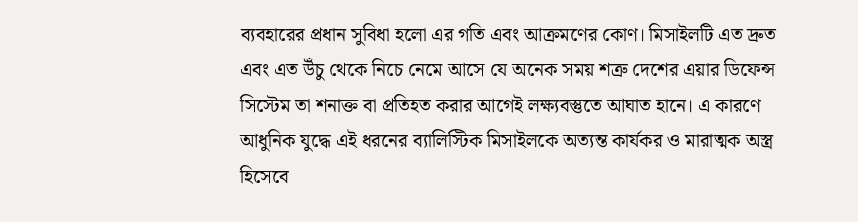ব্যবহারের প্রধান সুবিধা হলো এর গতি এবং আক্রমণের কোণ। মিসাইলটি এত দ্রুত এবং এত উঁচু থেকে নিচে নেমে আসে যে অনেক সময় শত্রু দেশের এয়ার ডিফেন্স সিস্টেম তা শনাক্ত বা প্রতিহত করার আগেই লক্ষ্যবস্তুতে আঘাত হানে। এ কারণে আধুনিক যুদ্ধে এই ধরনের ব্যালিস্টিক মিসাইলকে অত্যন্ত কার্যকর ও মারাত্মক অস্ত্র হিসেবে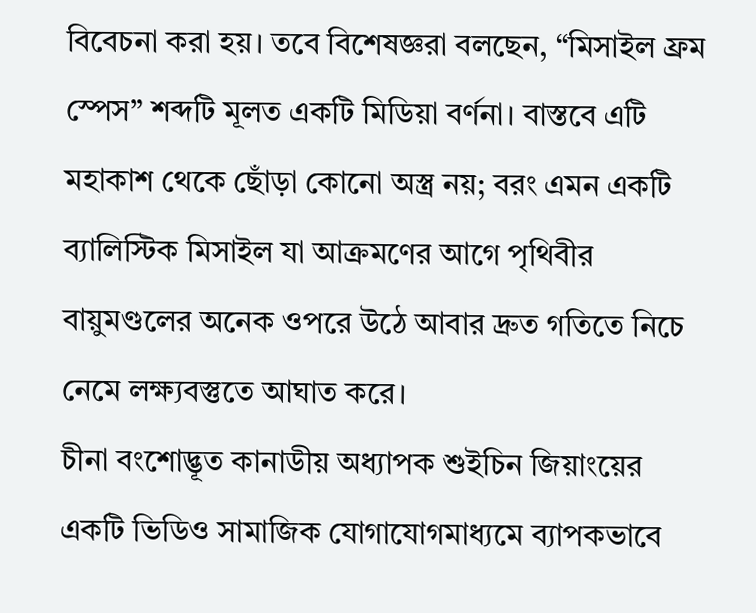বিবেচনা করা হয়। তবে বিশেষজ্ঞরা বলছেন, “মিসাইল ফ্রম স্পেস” শব্দটি মূলত একটি মিডিয়া বর্ণনা। বাস্তবে এটি মহাকাশ থেকে ছোঁড়া কোনো অস্ত্র নয়; বরং এমন একটি ব্যালিস্টিক মিসাইল যা আক্রমণের আগে পৃথিবীর বায়ুমণ্ডলের অনেক ওপরে উঠে আবার দ্রুত গতিতে নিচে নেমে লক্ষ্যবস্তুতে আঘাত করে।
চীনা বংশোদ্ভূত কানাডীয় অধ্যাপক শুইচিন জিয়াংয়ের একটি ভিডিও সামাজিক যোগাযোগমাধ্যমে ব্যাপকভাবে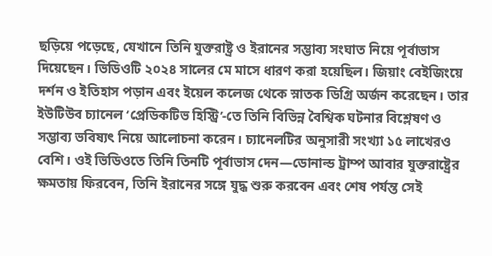ছড়িয়ে পড়েছে, যেখানে তিনি যুক্তরাষ্ট্র ও ইরানের সম্ভাব্য সংঘাত নিয়ে পূর্বাভাস দিয়েছেন। ভিডিওটি ২০২৪ সালের মে মাসে ধারণ করা হয়েছিল। জিয়াং বেইজিংয়ে দর্শন ও ইতিহাস পড়ান এবং ইয়েল কলেজ থেকে স্নাতক ডিগ্রি অর্জন করেছেন। তার ইউটিউব চ্যানেল ‘প্রেডিকটিভ হিস্ট্রি’-তে তিনি বিভিন্ন বৈশ্বিক ঘটনার বিশ্লেষণ ও সম্ভাব্য ভবিষ্যৎ নিয়ে আলোচনা করেন। চ্যানেলটির অনুসারী সংখ্যা ১৫ লাখেরও বেশি। ওই ভিডিওতে তিনি তিনটি পূর্বাভাস দেন—ডোনাল্ড ট্রাম্প আবার যুক্তরাষ্ট্রের ক্ষমতায় ফিরবেন, তিনি ইরানের সঙ্গে যুদ্ধ শুরু করবেন এবং শেষ পর্যন্ত সেই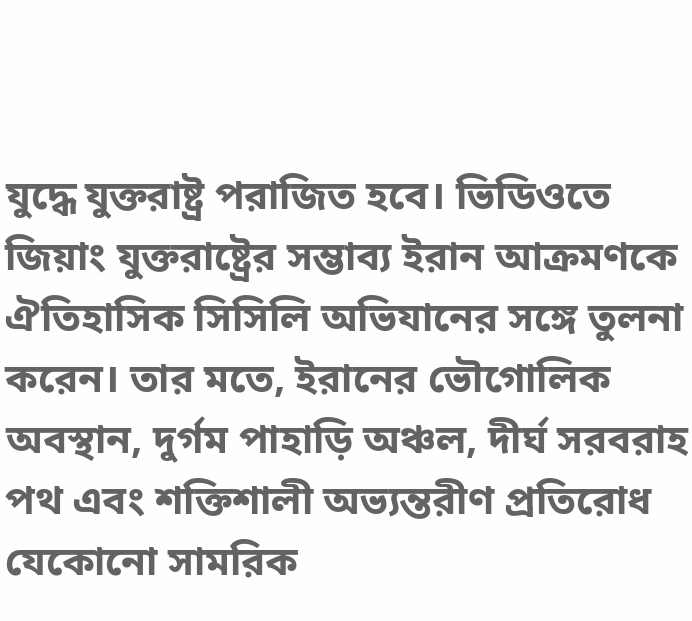যুদ্ধে যুক্তরাষ্ট্র পরাজিত হবে। ভিডিওতে জিয়াং যুক্তরাষ্ট্রের সম্ভাব্য ইরান আক্রমণকে ঐতিহাসিক সিসিলি অভিযানের সঙ্গে তুলনা করেন। তার মতে, ইরানের ভৌগোলিক অবস্থান, দুর্গম পাহাড়ি অঞ্চল, দীর্ঘ সরবরাহ পথ এবং শক্তিশালী অভ্যন্তরীণ প্রতিরোধ যেকোনো সামরিক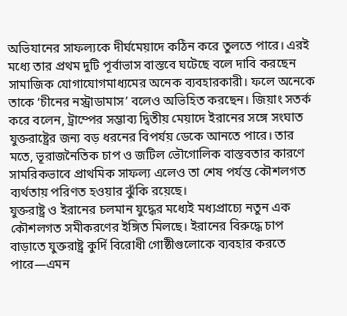অভিযানের সাফল্যকে দীর্ঘমেয়াদে কঠিন করে তুলতে পারে। এরই মধ্যে তার প্রথম দুটি পূর্বাভাস বাস্তবে ঘটেছে বলে দাবি করছেন সামাজিক যোগাযোগমাধ্যমের অনেক ব্যবহারকারী। ফলে অনেকে তাকে ‘চীনের নস্ট্রাডামাস’ বলেও অভিহিত করছেন। জিয়াং সতর্ক করে বলেন, ট্রাম্পের সম্ভাব্য দ্বিতীয় মেয়াদে ইরানের সঙ্গে সংঘাত যুক্তরাষ্ট্রের জন্য বড় ধরনের বিপর্যয় ডেকে আনতে পারে। তার মতে, ভূরাজনৈতিক চাপ ও জটিল ভৌগোলিক বাস্তবতার কারণে সামরিকভাবে প্রাথমিক সাফল্য এলেও তা শেষ পর্যন্ত কৌশলগত ব্যর্থতায় পরিণত হওয়ার ঝুঁকি রয়েছে।
যুক্তরাষ্ট্র ও ইরানের চলমান যুদ্ধের মধ্যেই মধ্যপ্রাচ্যে নতুন এক কৌশলগত সমীকরণের ইঙ্গিত মিলছে। ইরানের বিরুদ্ধে চাপ বাড়াতে যুক্তরাষ্ট্র কুর্দি বিরোধী গোষ্ঠীগুলোকে ব্যবহার করতে পারে—এমন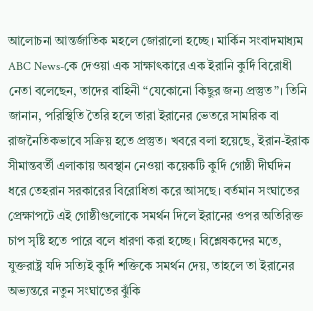আলোচনা আন্তর্জাতিক মহলে জোরালো হচ্ছে। মার্কিন সংবাদমাধ্যম ABC News-কে দেওয়া এক সাক্ষাৎকারে এক ইরানি কুর্দি বিরোধী নেতা বলেছেন, তাদের বাহিনী “যেকোনো কিছুর জন্য প্রস্তুত”। তিনি জানান, পরিস্থিতি তৈরি হলে তারা ইরানের ভেতরে সামরিক বা রাজনৈতিকভাবে সক্রিয় হতে প্রস্তুত। খবরে বলা হয়েছে, ইরান-ইরাক সীমান্তবর্তী এলাকায় অবস্থান নেওয়া কয়েকটি কুর্দি গোষ্ঠী দীর্ঘদিন ধরে তেহরান সরকারের বিরোধিতা করে আসছে। বর্তমান সংঘাতের প্রেক্ষাপটে এই গোষ্ঠীগুলোকে সমর্থন দিলে ইরানের ওপর অতিরিক্ত চাপ সৃষ্টি হতে পারে বলে ধারণা করা হচ্ছে। বিশ্লেষকদের মতে, যুক্তরাষ্ট্র যদি সত্যিই কুর্দি শক্তিকে সমর্থন দেয়, তাহলে তা ইরানের অভ্যন্তরে নতুন সংঘাতের ঝুঁকি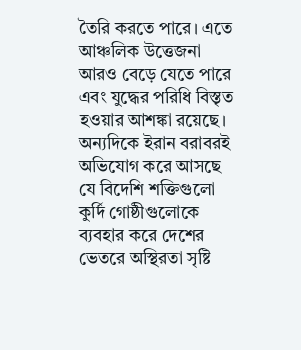তৈরি করতে পারে। এতে আঞ্চলিক উত্তেজনা আরও বেড়ে যেতে পারে এবং যুদ্ধের পরিধি বিস্তৃত হওয়ার আশঙ্কা রয়েছে। অন্যদিকে ইরান বরাবরই অভিযোগ করে আসছে যে বিদেশি শক্তিগুলো কুর্দি গোষ্ঠীগুলোকে ব্যবহার করে দেশের ভেতরে অস্থিরতা সৃষ্টি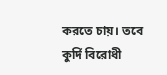করতে চায়। তবে কুর্দি বিরোধী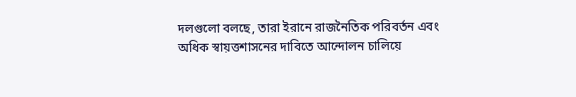দলগুলো বলছে, তারা ইরানে রাজনৈতিক পরিবর্তন এবং অধিক স্বায়ত্তশাসনের দাবিতে আন্দোলন চালিয়ে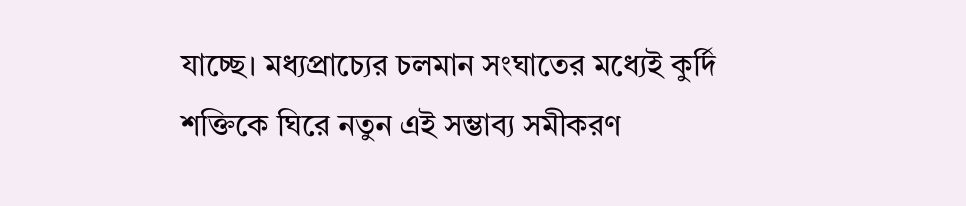যাচ্ছে। মধ্যপ্রাচ্যের চলমান সংঘাতের মধ্যেই কুর্দি শক্তিকে ঘিরে নতুন এই সম্ভাব্য সমীকরণ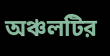অঞ্চলটির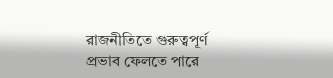রাজনীতিতে গুরুত্বপূর্ণ প্রভাব ফেলতে পারে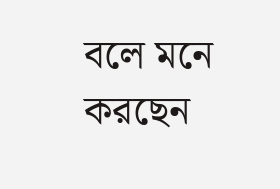বলে মনে করছেন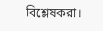বিশ্লেষকরা।